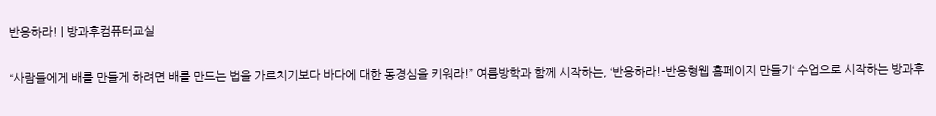반응하라! | 방과후컴퓨터교실

“사람들에게 배를 만들게 하려면 배를 만드는 법을 가르치기보다 바다에 대한 동경심을 키워라!” 여름방학과 함께 시작하는, ‘반응하라!-반응형웹 홈페이지 만들기‘ 수업으로 시작하는 방과후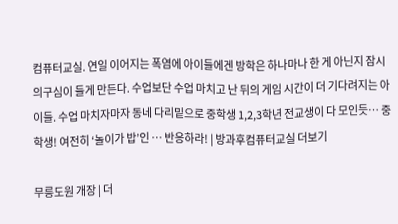컴퓨터교실. 연일 이어지는 폭염에 아이들에겐 방학은 하나마나 한 게 아닌지 잠시 의구심이 들게 만든다. 수업보단 수업 마치고 난 뒤의 게임 시간이 더 기다려지는 아이들. 수업 마치자마자 동네 다리밑으로 중학생 1,2,3학년 전교생이 다 모인듯… 중학생! 여전히 ‘놀이가 밥’인 … 반응하라! | 방과후컴퓨터교실 더보기

무릉도원 개장 | 더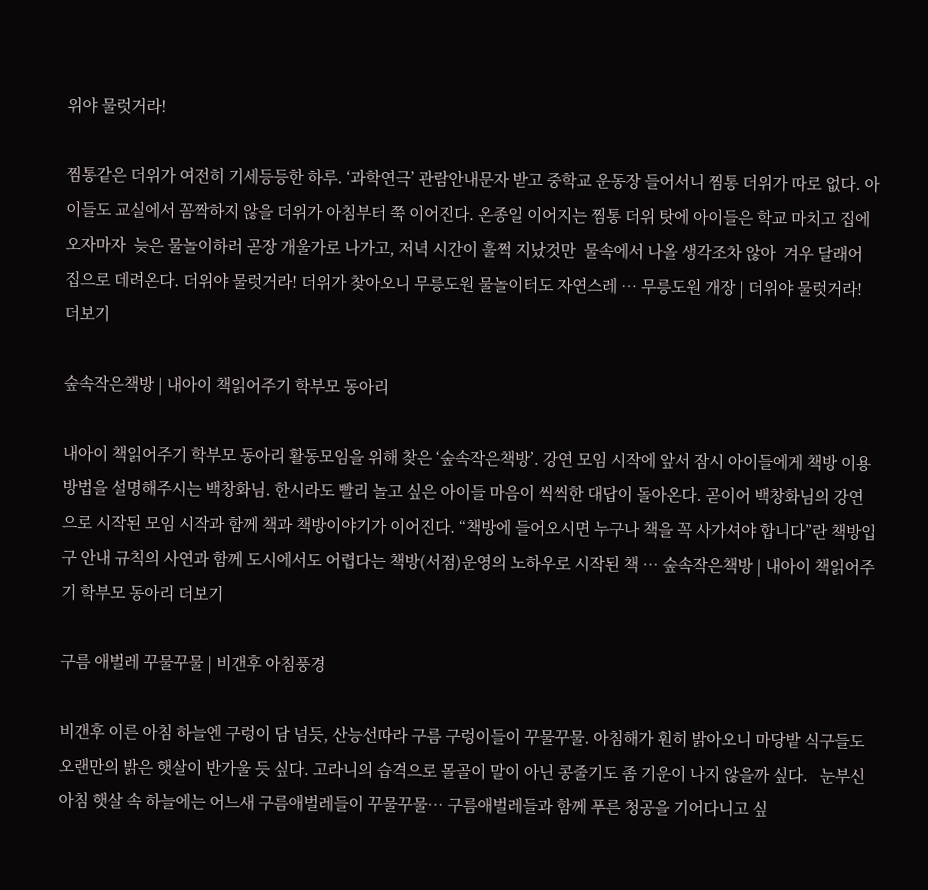위야 물럿거라!

찜통같은 더위가 여전히 기세등등한 하루. ‘과학연극’ 관람안내문자 받고 중학교 운동장 들어서니 찜통 더위가 따로 없다. 아이들도 교실에서 꼼짝하지 않을 더위가 아침부터 쭉 이어진다. 온종일 이어지는 찜통 더위 탓에 아이들은 학교 마치고 집에오자마자  늦은 물놀이하러 곧장 개울가로 나가고, 저녁 시간이 훌쩍 지났것만  물속에서 나올 생각조차 않아  겨우 달래어 집으로 데려온다. 더위야 물럿거라! 더위가 찾아오니 무릉도원 물놀이터도 자연스레 … 무릉도원 개장 | 더위야 물럿거라! 더보기

숲속작은책방 | 내아이 책읽어주기 학부모 동아리

내아이 책읽어주기 학부모 동아리 활동모임을 위해 찾은 ‘숲속작은책방’. 강연 모임 시작에 앞서 잠시 아이들에게 책방 이용방법을 설명해주시는 백창화님. 한시라도 빨리 놀고 싶은 아이들 마음이 씩씩한 대답이 돌아온다. 곧이어 백창화님의 강연으로 시작된 모임 시작과 함께 책과 책방이야기가 이어진다. “책방에 들어오시면 누구나 책을 꼭 사가셔야 합니다”란 책방입구 안내 규칙의 사연과 함께 도시에서도 어렵다는 책방(서점)운영의 노하우로 시작된 책 … 숲속작은책방 | 내아이 책읽어주기 학부모 동아리 더보기

구름 애벌레 꾸물꾸물 | 비갠후 아침풍경

비갠후 이른 아침 하늘엔 구렁이 담 넘듯, 산능선따라 구름 구렁이들이 꾸물꾸물. 아침해가 훤히 밝아오니 마당밭 식구들도 오랜만의 밝은 햇살이 반가울 듯 싶다. 고라니의 습격으로 몰골이 말이 아닌 콩줄기도 좀 기운이 나지 않을까 싶다.   눈부신 아침 햇살 속 하늘에는 어느새 구름애벌레들이 꾸물꾸물… 구름애벌레들과 함께 푸른 청공을 기어다니고 싶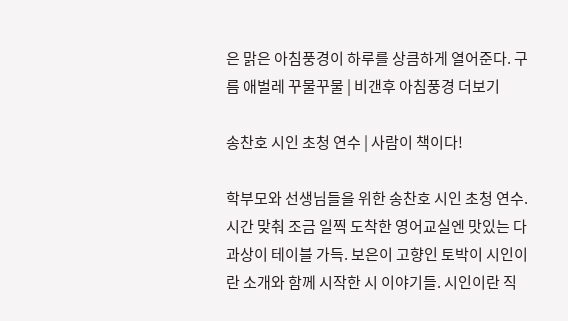은 맑은 아침풍경이 하루를 상큼하게 열어준다. 구름 애벌레 꾸물꾸물 | 비갠후 아침풍경 더보기

송찬호 시인 초청 연수 | 사람이 책이다!

학부모와 선생님들을 위한 송찬호 시인 초청 연수. 시간 맞춰 조금 일찍 도착한 영어교실엔 맛있는 다과상이 테이블 가득. 보은이 고향인 토박이 시인이란 소개와 함께 시작한 시 이야기들. 시인이란 직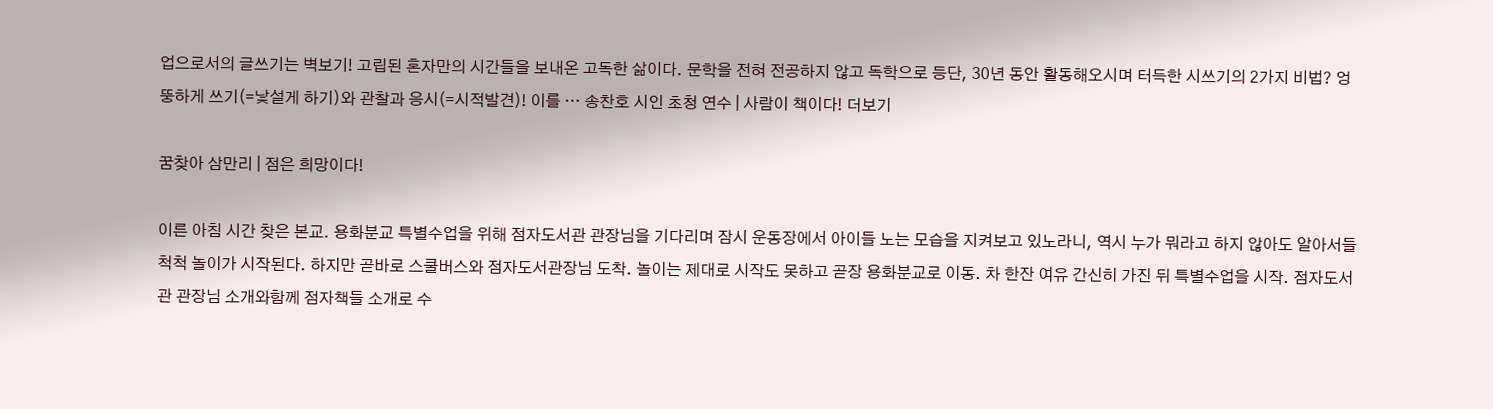업으로서의 글쓰기는 벽보기! 고립된 혼자만의 시간들을 보내온 고독한 삶이다. 문학을 전혀 전공하지 않고 독학으로 등단, 30년 동안 활동해오시며 터득한 시쓰기의 2가지 비법? 엉뚱하게 쓰기(=낯설게 하기)와 관찰과 응시(=시적발견)! 이를 … 송찬호 시인 초청 연수 | 사람이 책이다! 더보기

꿈찾아 삼만리 | 점은 희망이다!

이른 아침 시간 찾은 본교. 용화분교 특별수업을 위해 점자도서관 관장님을 기다리며 잠시 운동장에서 아이들 노는 모습을 지켜보고 있노라니, 역시 누가 뭐라고 하지 않아도 알아서들 척척 놀이가 시작된다. 하지만 곧바로 스쿨버스와 점자도서관장님 도착. 놀이는 제대로 시작도 못하고 곧장 용화분교로 이동. 차 한잔 여유 간신히 가진 뒤 특별수업을 시작. 점자도서관 관장님 소개와함께 점자책들 소개로 수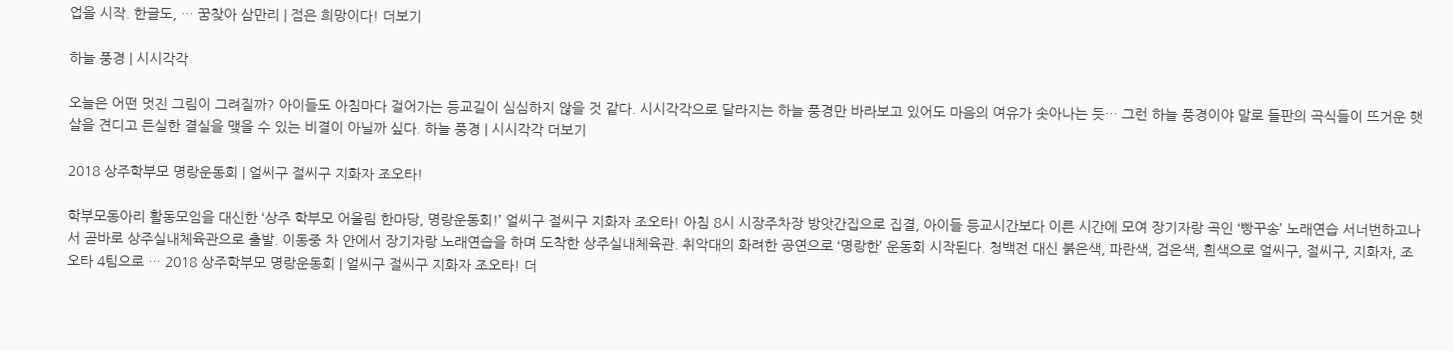업을 시작. 한글도, … 꿈찾아 삼만리 | 점은 희망이다! 더보기

하늘 풍경 | 시시각각

오늘은 어떤 멋진 그림이 그려질까? 아이들도 아침마다 걸어가는 등교길이 심심하지 않을 것 같다. 시시각각으로 달라지는 하늘 풍경만 바라보고 있어도 마음의 여유가 솟아나는 듯… 그런 하늘 풍경이야 말로 들판의 곡식들이 뜨거운 햇살을 견디고 든실한 결실을 맺을 수 있는 비결이 아닐까 싶다. 하늘 풍경 | 시시각각 더보기

2018 상주학부모 명랑운동회 | 얼씨구 절씨구 지화자 조오타!

학부모동아리 활동모임을 대신한 ‘상주 학부모 어울림 한마당, 명랑운동회!’ 얼씨구 절씨구 지화자 조오타! 아침 8시 시장주차장 방앗간집으로 집결, 아이들 등교시간보다 이른 시간에 모여 장기자랑 곡인 ‘빵꾸송’ 노래연습 서너번하고나서 곧바로 상주실내체육관으로 출발. 이동중 차 안에서 장기자랑 노래연습을 하며 도착한 상주실내체육관. 취악대의 화려한 공연으로 ‘명랑한’ 운동회 시작된다. 청백전 대신 붉은색, 파란색, 검은색, 흰색으로 얼씨구, 절씨구, 지화자, 조오타 4팀으로 … 2018 상주학부모 명랑운동회 | 얼씨구 절씨구 지화자 조오타! 더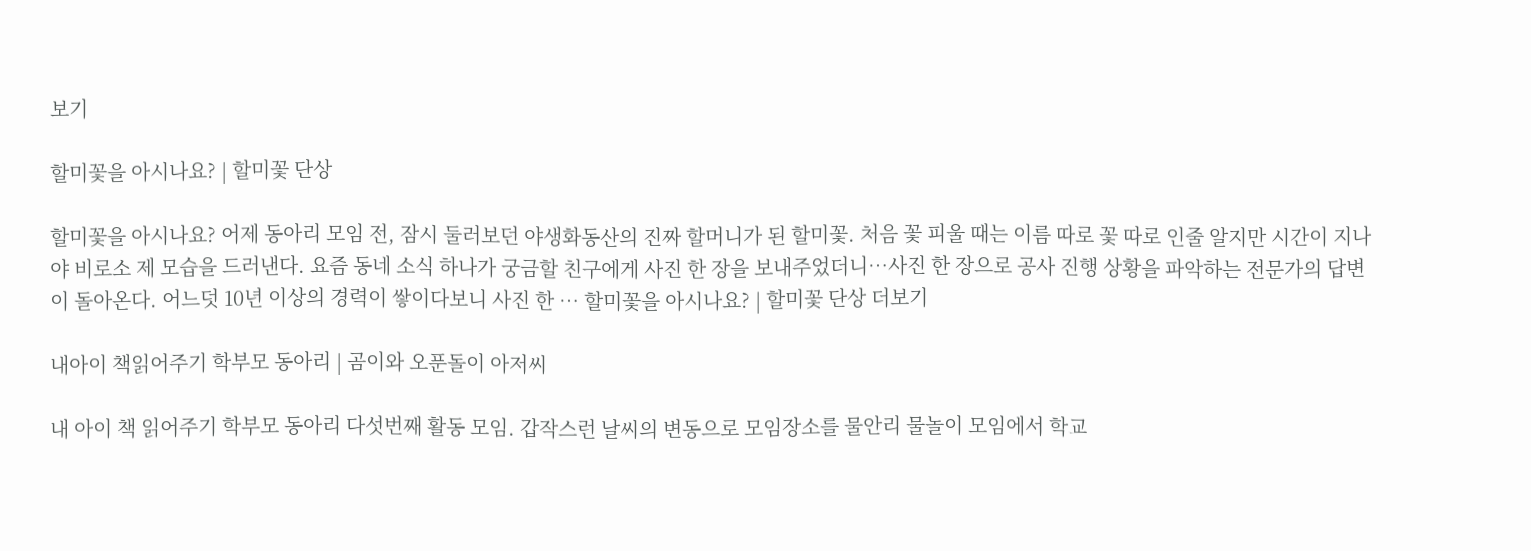보기

할미꽃을 아시나요? | 할미꽃 단상

할미꽃을 아시나요? 어제 동아리 모임 전, 잠시 둘러보던 야생화동산의 진짜 할머니가 된 할미꽃. 처음 꽃 피울 때는 이름 따로 꽃 따로 인줄 알지만 시간이 지나야 비로소 제 모습을 드러낸다. 요즘 동네 소식 하나가 궁금할 친구에게 사진 한 장을 보내주었더니…사진 한 장으로 공사 진행 상황을 파악하는 전문가의 답변이 돌아온다. 어느덧 10년 이상의 경력이 쌓이다보니 사진 한 … 할미꽃을 아시나요? | 할미꽃 단상 더보기

내아이 책읽어주기 학부모 동아리 | 곰이와 오푼돌이 아저씨

내 아이 책 읽어주기 학부모 동아리 다섯번째 활동 모임. 갑작스런 날씨의 변동으로 모임장소를 물안리 물놀이 모임에서 학교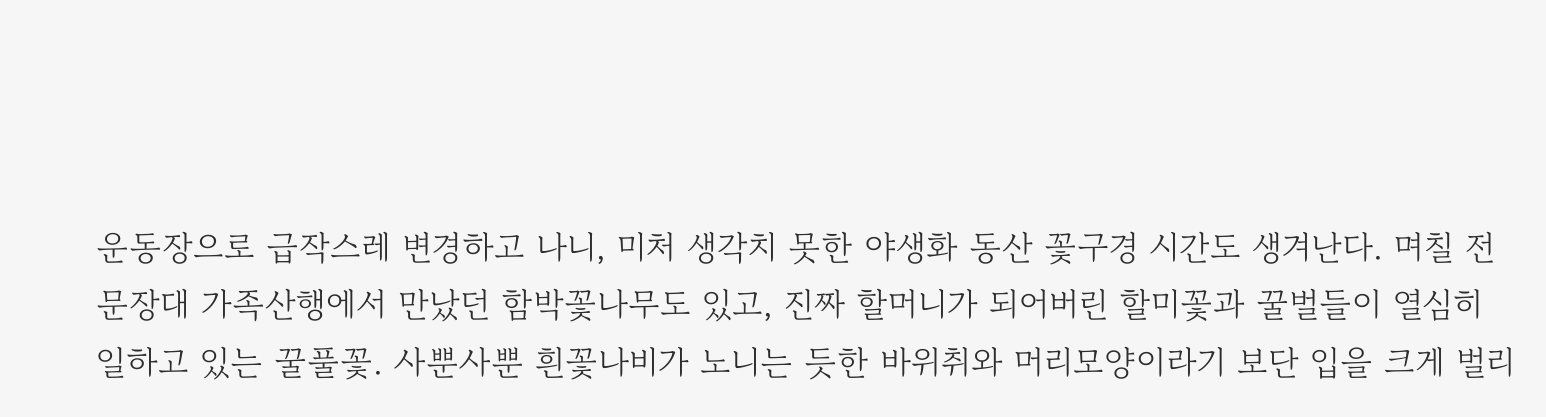운동장으로 급작스레 변경하고 나니, 미처 생각치 못한 야생화 동산 꽃구경 시간도 생겨난다. 며칠 전 문장대 가족산행에서 만났던 함박꽃나무도 있고, 진짜 할머니가 되어버린 할미꽃과 꿀벌들이 열심히 일하고 있는 꿀풀꽃. 사뿐사뿐 흰꽃나비가 노니는 듯한 바위취와 머리모양이라기 보단 입을 크게 벌리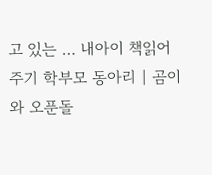고 있는 … 내아이 책읽어주기 학부모 동아리 | 곰이와 오푼돌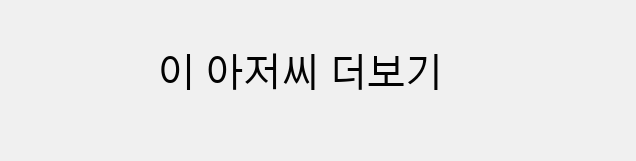이 아저씨 더보기